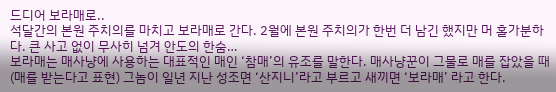드디어 보라매로..
석달간의 본원 주치의를 마치고 보라매로 간다. 2월에 본원 주치의가 한번 더 남긴 했지만 머 홀가분하다. 큰 사고 없이 무사히 넘겨 안도의 한숨…
보라매는 매사냥에 사용하는 대표적인 매인 ‘참매’의 유조를 말한다. 매사냥꾼이 그물로 매를 잡았을 때(매를 받는다고 표현) 그놈이 일년 지난 성조면 ‘산지니’라고 부르고 새끼면 ‘보라매’ 라고 한다.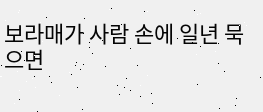보라매가 사람 손에 일년 묵으면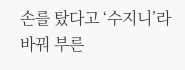손를 탔다고 ‘수지니’라 바꿔 부른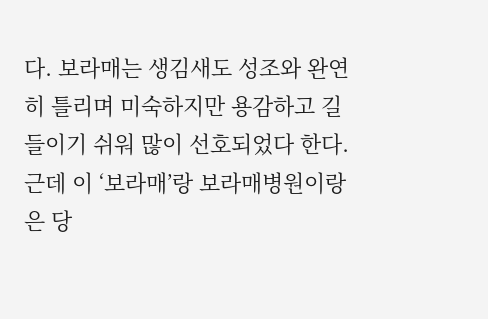다. 보라매는 생김새도 성조와 완연히 틀리며 미숙하지만 용감하고 길들이기 쉬워 많이 선호되었다 한다.
근데 이 ‘보라매’랑 보라매병원이랑은 당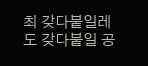최 갖다붙일레도 갖다붙일 공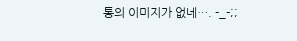통의 이미지가 없네…. -_-;;